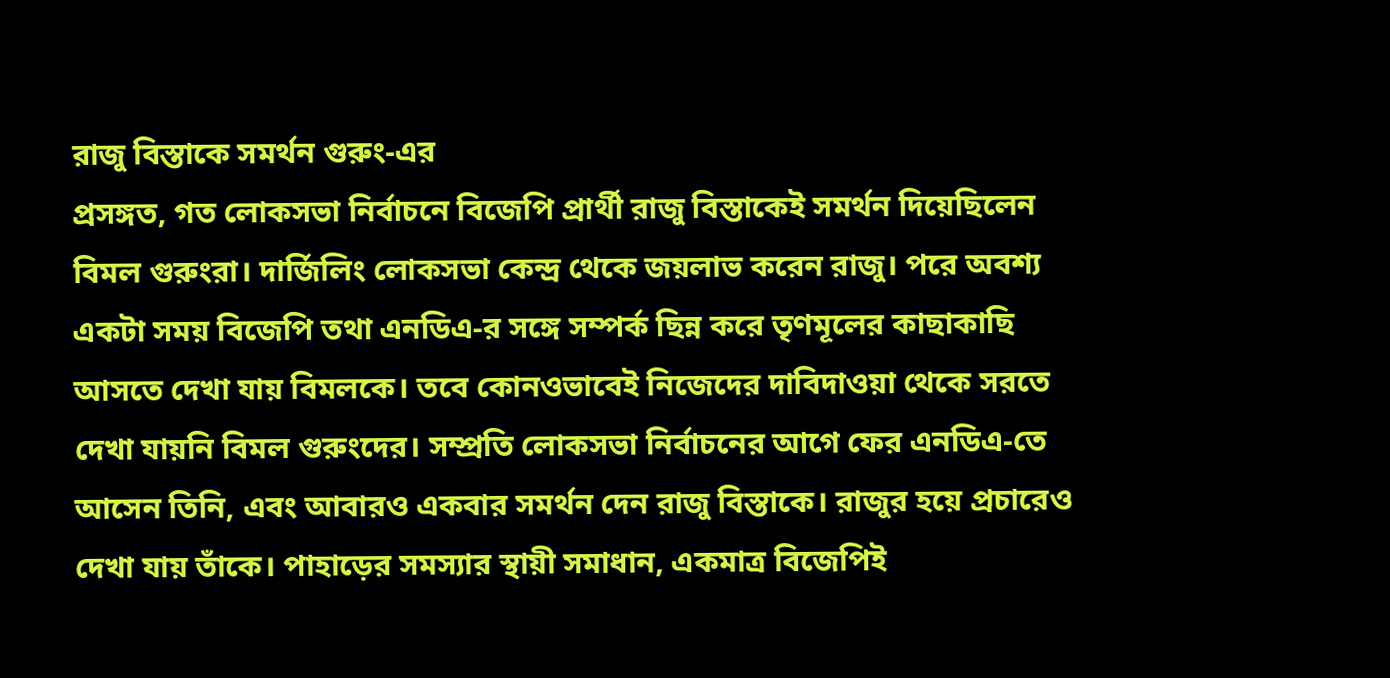রাজু বিস্তাকে সমর্থন গুরুং-এর
প্রসঙ্গত, গত লোকসভা নির্বাচনে বিজেপি প্রার্থী রাজু বিস্তাকেই সমর্থন দিয়েছিলেন বিমল গুরুংরা। দার্জিলিং লোকসভা কেন্দ্র থেকে জয়লাভ করেন রাজু। পরে অবশ্য একটা সময় বিজেপি তথা এনডিএ-র সঙ্গে সম্পর্ক ছিন্ন করে তৃণমূলের কাছাকাছি আসতে দেখা যায় বিমলকে। তবে কোনওভাবেই নিজেদের দাবিদাওয়া থেকে সরতে দেখা যায়নি বিমল গুরুংদের। সম্প্রতি লোকসভা নির্বাচনের আগে ফের এনডিএ-তে আসেন তিনি, এবং আবারও একবার সমর্থন দেন রাজু বিস্তাকে। রাজুর হয়ে প্রচারেও দেখা যায় তাঁকে। পাহাড়ের সমস্যার স্থায়ী সমাধান, একমাত্র বিজেপিই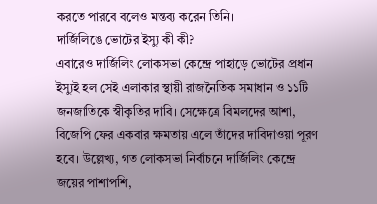করতে পারবে বলেও মন্তব্য করেন তিনি।
দার্জিলিঙে ভোটের ইস্যু কী কী?
এবারেও দার্জিলিং লোকসভা কেন্দ্রে পাহাড়ে ভোটের প্রধান ইস্যুই হল সেই এলাকার স্থায়ী রাজনৈতিক সমাধান ও ১১টি জনজাতিকে স্বীকৃতির দাবি। সেক্ষেত্রে বিমলদের আশা, বিজেপি ফের একবার ক্ষমতায় এলে তাঁদের দাবিদাওয়া পূরণ হবে। উল্লেখ্য, গত লোকসভা নির্বাচনে দার্জিলিং কেন্দ্রে জয়ের পাশাপশি,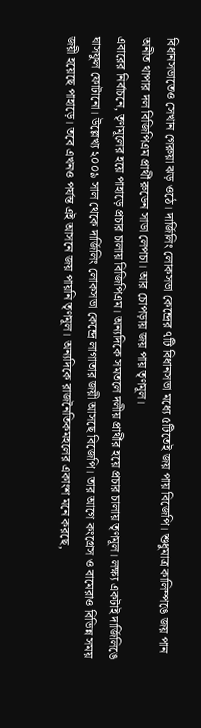বিধানসভাতেও সেখান গেরুয়া ঝড় ওঠে। দার্জিলিং লোকসভা কেন্দ্রের ৭টি বিধানসভা মধ্যে ৫টিতেই জয় পায় বিজেপি। শুধুমাত্র কালিম্পঙে জয় পান অনীত থাপার দল বিজিপিএম প্রার্থী রুডেন সাডা লেপচা। আর চোপড়ায় জয় পায় তৃণমূল।
এবারের নির্বাচনে, তৃণমূলের হয়ে পাহাড়ে প্রচার চালায় বিজিপিএম। অন্যদিকে সমতলে দলীয় প্রার্থীর হয়ে প্রচার চালায় তৃণমূল। লক্ষ্য একটাই দার্জিলিঙে ঘাসফুল ফোটানো। উল্লেখ্য ২০০৯ সাল থেকে দার্জিলিং লোকসভা কেন্দ্রে লাগাতার জয়ী আসছে বিজেপি। তার আগে কংগ্রেস ও বামেরাও বিভিন্ন সময় জয়ী হয়েছে পাহাড়ে। তবে এখনও পর্যন্ত এই আসনে জয় পায়নি তৃণমূল। অন্যদিকে রাজনৈতিকমহলের একাংশ মনে করছে,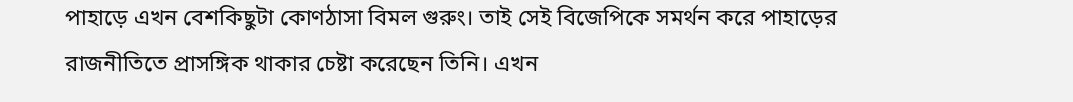পাহাড়ে এখন বেশকিছুটা কোণঠাসা বিমল গুরুং। তাই সেই বিজেপিকে সমর্থন করে পাহাড়ের রাজনীতিতে প্রাসঙ্গিক থাকার চেষ্টা করেছেন তিনি। এখন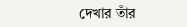দেখার তাঁর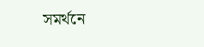সমর্থনে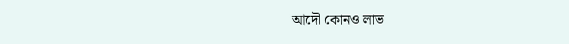আদৌ কোনও লাভ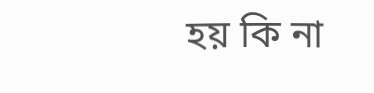হয় কি না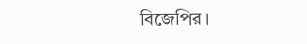বিজেপির।